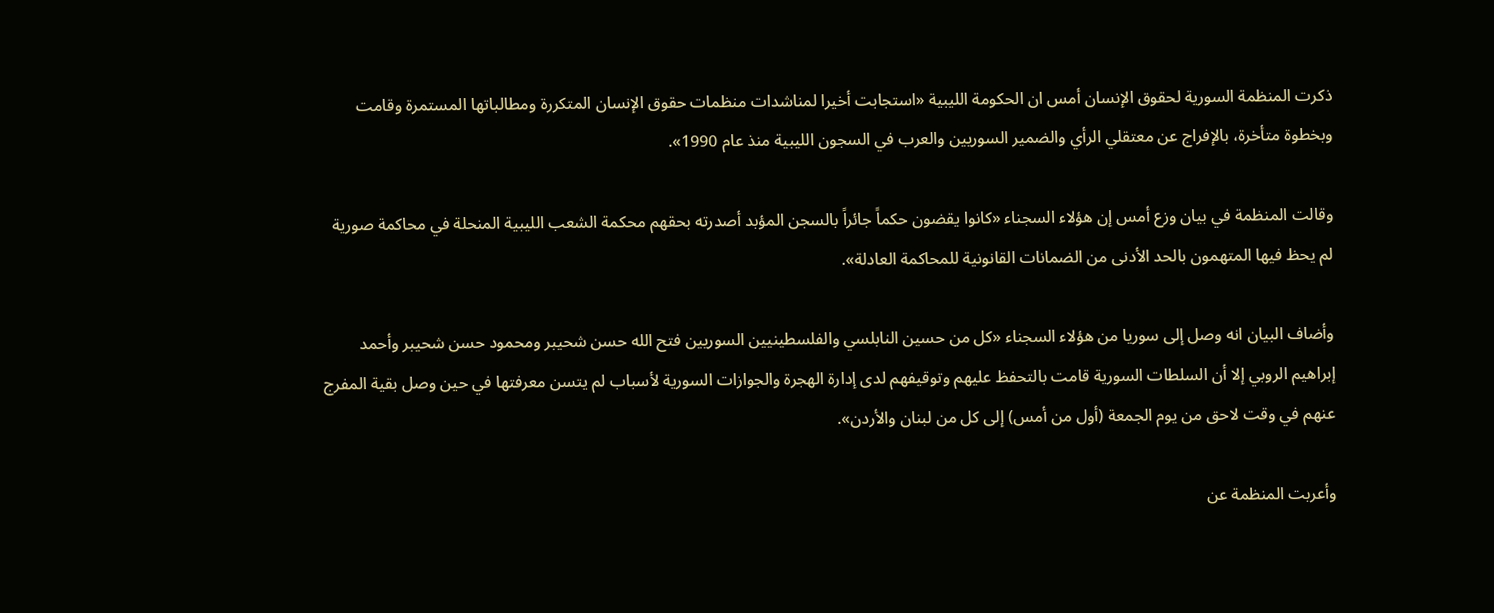ذكرت المنظمة السورية لحقوق الإنسان أمس ان الحكومة الليبية «استجابت أخيرا لمناشدات منظمات حقوق الإنسان المتكررة ومطالباتها المستمرة وقامت وبخطوة متأخرة، بالإفراج عن معتقلي الرأي والضمير السوريين والعرب في السجون الليبية منذ عام 1990».

وقالت المنظمة في بيان وزع أمس إن هؤلاء السجناء «كانوا يقضون حكماً جائراً بالسجن المؤبد أصدرته بحقهم محكمة الشعب الليبية المنحلة في محاكمة صورية لم يحظ فيها المتهمون بالحد الأدنى من الضمانات القانونية للمحاكمة العادلة».

وأضاف البيان انه وصل إلى سوريا من هؤلاء السجناء «كل من حسين النابلسي والفلسطينيين السوريين فتح الله حسن شحيبر ومحمود حسن شحيبر وأحمد إبراهيم الروبي إلا أن السلطات السورية قامت بالتحفظ عليهم وتوقيفهم لدى إدارة الهجرة والجوازات السورية لأسباب لم يتسن معرفتها في حين وصل بقية المفرج عنهم في وقت لاحق من يوم الجمعة (أول من أمس) إلى كل من لبنان والأردن».

وأعربت المنظمة عن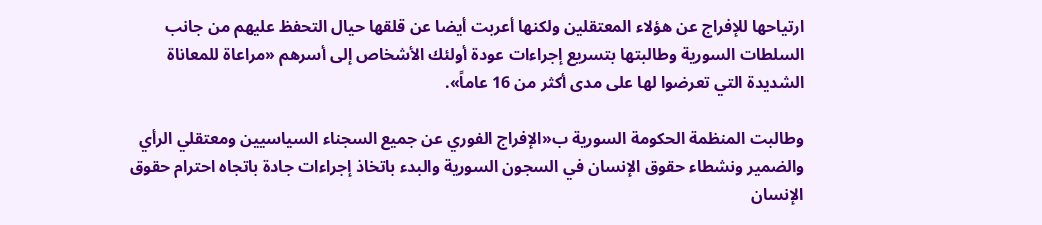ارتياحها للإفراج عن هؤلاء المعتقلين ولكنها أعربت أيضا عن قلقها حيال التحفظ عليهم من جانب السلطات السورية وطالبتها بتسريع إجراءات عودة أولئك الأشخاص إلى أسرهم «مراعاة للمعاناة الشديدة التي تعرضوا لها على مدى أكثر من 16 عاماً».

وطالبت المنظمة الحكومة السورية ب«الإفراج الفوري عن جميع السجناء السياسيين ومعتقلي الرأي والضمير ونشطاء حقوق الإنسان في السجون السورية والبدء باتخاذ إجراءات جادة باتجاه احترام حقوق الإنسان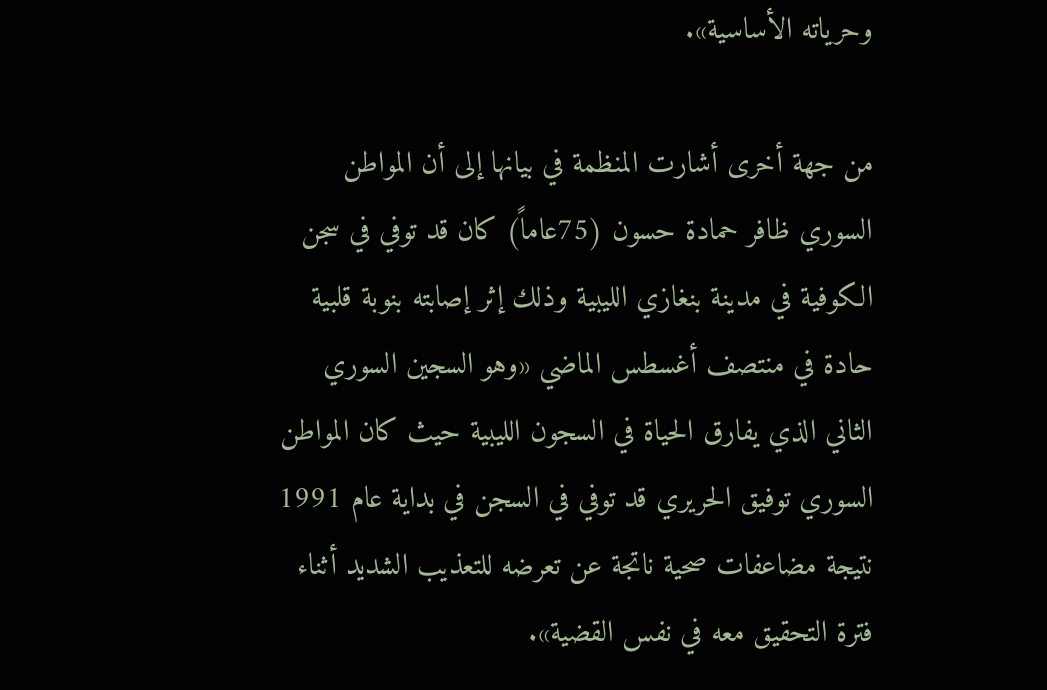وحرياته الأساسية».

من جهة أخرى أشارت المنظمة في بيانها إلى أن المواطن السوري ظافر حمادة حسون (75عاماً) كان قد توفي في سجن الكوفية في مدينة بنغازي الليبية وذلك إثر إصابته بنوبة قلبية حادة في منتصف أغسطس الماضي «وهو السجين السوري الثاني الذي يفارق الحياة في السجون الليبية حيث كان المواطن السوري توفيق الحريري قد توفي في السجن في بداية عام 1991 نتيجة مضاعفات صحية ناتجة عن تعرضه للتعذيب الشديد أثناء فترة التحقيق معه في نفس القضية».